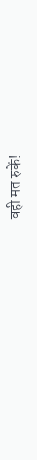वही मत रुकें!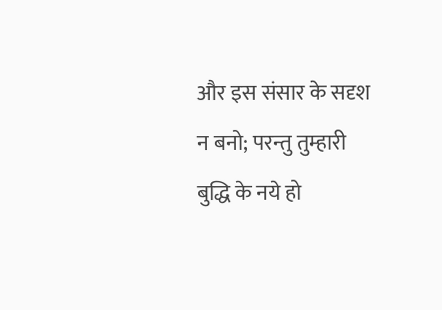और इस संसार के सदृश न बनो; परन्तु तुम्हारी बुद्धि के नये हो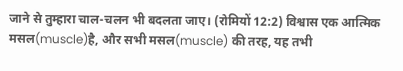जाने से तुम्हारा चाल-चलन भी बदलता जाए। (रोमियों 12:2) विश्वास एक आत्मिक मसल(muscle)है, और सभी मसल(muscle) की तरह, यह तभी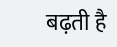बढ़ती है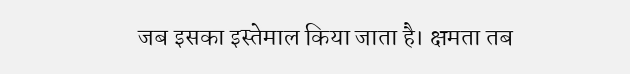जब इसका इस्तेमाल किया जाता है। क्षमता तब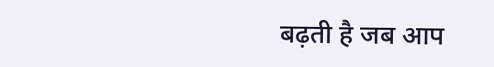बढ़ती है जब आप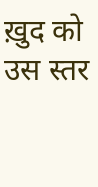ख़ुद को उस स्तर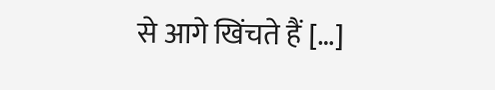से आगे खिंचते हैं […]